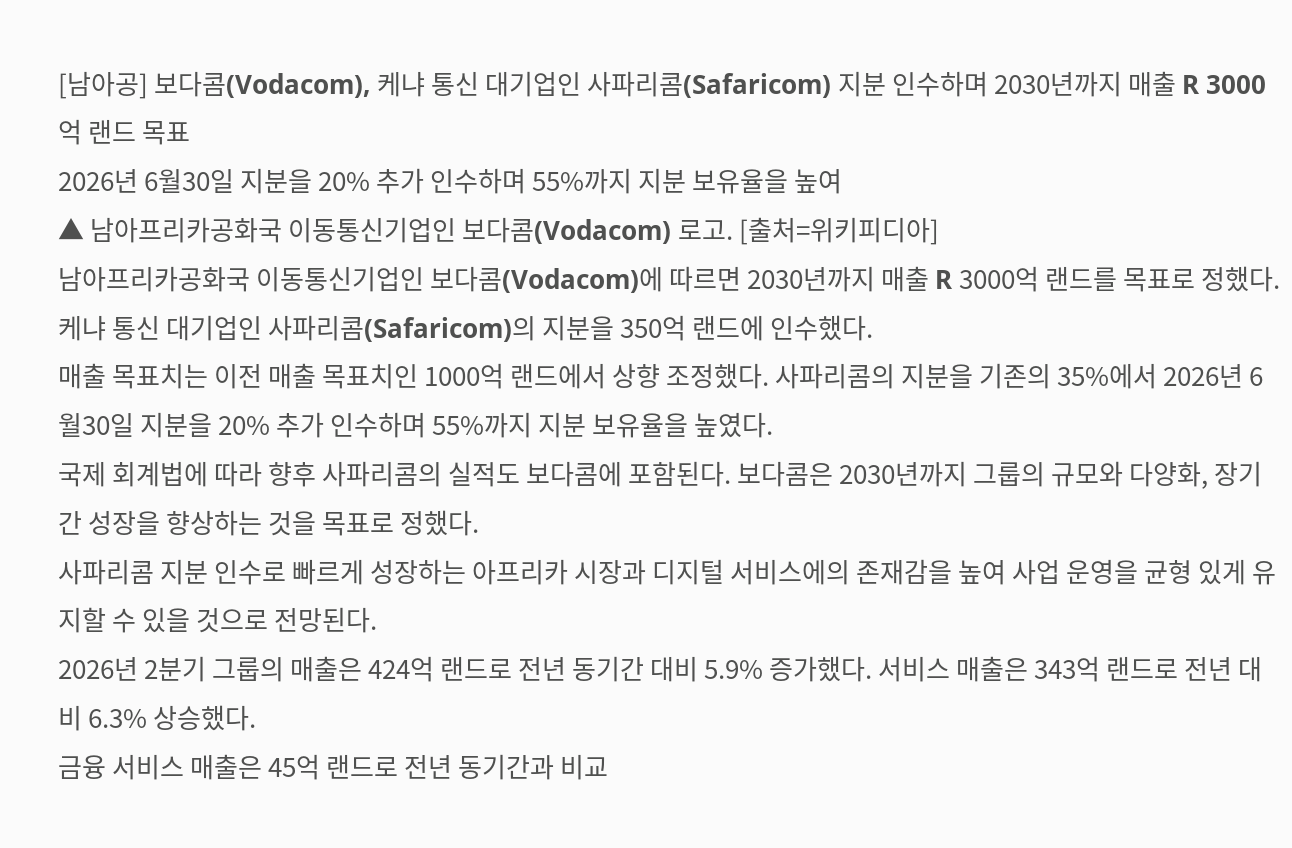[남아공] 보다콤(Vodacom), 케냐 통신 대기업인 사파리콤(Safaricom) 지분 인수하며 2030년까지 매출 R 3000억 랜드 목표
2026년 6월30일 지분을 20% 추가 인수하며 55%까지 지분 보유율을 높여
▲ 남아프리카공화국 이동통신기업인 보다콤(Vodacom) 로고. [출처=위키피디아]
남아프리카공화국 이동통신기업인 보다콤(Vodacom)에 따르면 2030년까지 매출 R 3000억 랜드를 목표로 정했다. 케냐 통신 대기업인 사파리콤(Safaricom)의 지분을 350억 랜드에 인수했다.
매출 목표치는 이전 매출 목표치인 1000억 랜드에서 상향 조정했다. 사파리콤의 지분을 기존의 35%에서 2026년 6월30일 지분을 20% 추가 인수하며 55%까지 지분 보유율을 높였다.
국제 회계법에 따라 향후 사파리콤의 실적도 보다콤에 포함된다. 보다콤은 2030년까지 그룹의 규모와 다양화, 장기간 성장을 향상하는 것을 목표로 정했다.
사파리콤 지분 인수로 빠르게 성장하는 아프리카 시장과 디지털 서비스에의 존재감을 높여 사업 운영을 균형 있게 유지할 수 있을 것으로 전망된다.
2026년 2분기 그룹의 매출은 424억 랜드로 전년 동기간 대비 5.9% 증가했다. 서비스 매출은 343억 랜드로 전년 대비 6.3% 상승했다.
금융 서비스 매출은 45억 랜드로 전년 동기간과 비교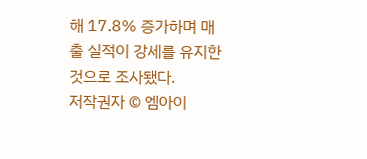해 17.8% 증가하며 매출 실적이 강세를 유지한 것으로 조사됐다.
저작권자 © 엠아이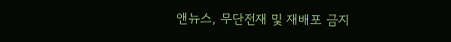앤뉴스, 무단전재 및 재배포 금지